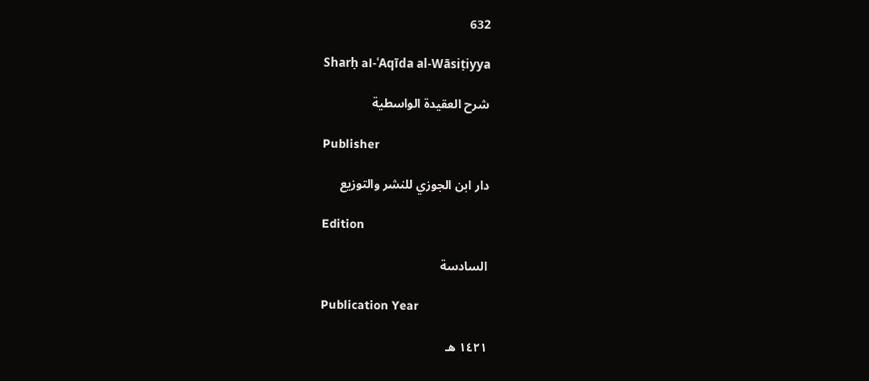632

Sharḥ al-ʿAqīda al-Wāsiṭiyya

شرح العقيدة الواسطية

Publisher

دار ابن الجوزي للنشر والتوزيع

Edition

السادسة

Publication Year

١٤٢١ هـ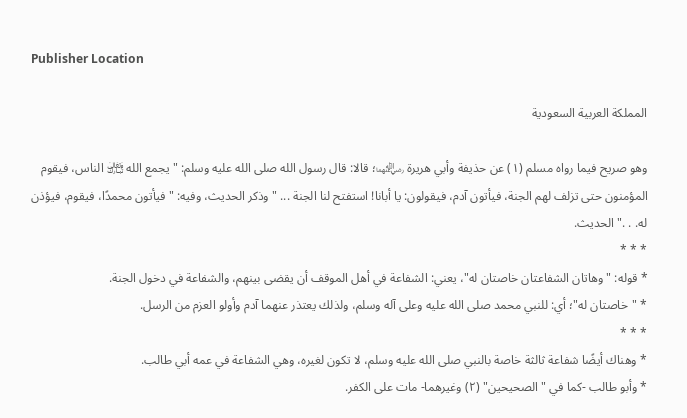Publisher Location

المملكة العربية السعودية

وهو صريح فيما رواه مسلم (١) عن حذيفة وأبي هريرة ﵄؛ قالا: قال رسول الله صلى الله عليه وسلم: "يجمع الله ﵎ الناس، فيقوم المؤمنون حتى تزلف لهم الجنة، فيأتون آدم، فيقولون: يا أبانا! استفتح لنا الجنة ... " وذكر الحديث، وفيه: "فيأتون محمدًا، فيقوم، فيؤذن له. . ." الحديث.
* * *
* قوله: "وهاتان الشفاعتان خاصتان له"، يعني: الشفاعة في أهل الموقف أن يقضى بينهم، والشفاعة في دخول الجنة.
* "خاصتان له"؛ أي: للنبي محمد صلى الله عليه وعلى آله وسلم، ولذلك يعتذر عنهما آدم وأولو العزم من الرسل.
* * *
* وهناك أيضًا شفاعة ثالثة خاصة بالنبي صلى الله عليه وسلم، لا تكون لغيره، وهي الشفاعة في عمه أبي طالب.
* وأبو طالب -كما في "الصحيحين" (٢) وغيرهما- مات على الكفر.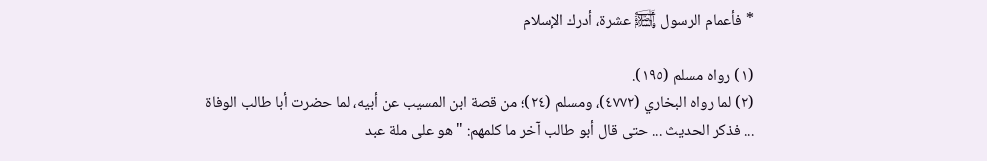* فأعمام الرسول ﵊ عشرة، أدرك الإسلام

(١) رواه مسلم (١٩٥).
(٢) لما رواه البخاري (٤٧٧٢)، ومسلم (٢٤)؛ من قصة ابن المسيب عن أبيه، لما حضرت أبا طالب الوفاة ... فذكر الحديث ... حتى قال أبو طالب آخر ما كلمهم: "هو على ملة عبد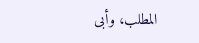المطلب، وأبى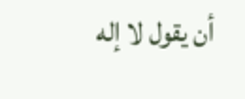أن يقول لا إله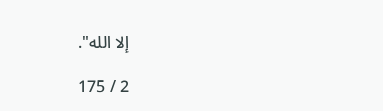إلا الله".

2 / 175